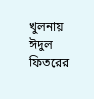খুলনায় ঈদুল ফিতরের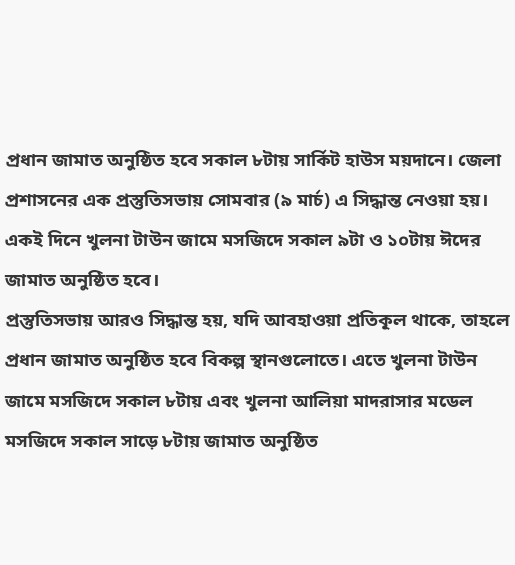প্রধান জামাত অনুষ্ঠিত হবে সকাল ৮টায় সার্কিট হাউস ময়দানে। জেলা প্রশাসনের এক প্রস্তুতিসভায় সোমবার (৯ মার্চ) এ সিদ্ধান্ত নেওয়া হয়। একই দিনে খুলনা টাউন জামে মসজিদে সকাল ৯টা ও ১০টায় ঈদের জামাত অনুষ্ঠিত হবে।
প্রস্তুতিসভায় আরও সিদ্ধান্ত হয়, যদি আবহাওয়া প্রতিকূল থাকে, তাহলে প্রধান জামাত অনুষ্ঠিত হবে বিকল্প স্থানগুলোতে। এতে খুলনা টাউন জামে মসজিদে সকাল ৮টায় এবং খুলনা আলিয়া মাদরাসার মডেল মসজিদে সকাল সাড়ে ৮টায় জামাত অনুষ্ঠিত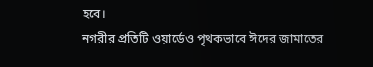হবে।
নগরীর প্রতিটি ওয়ার্ডেও পৃথকভাবে ঈদের জামাতের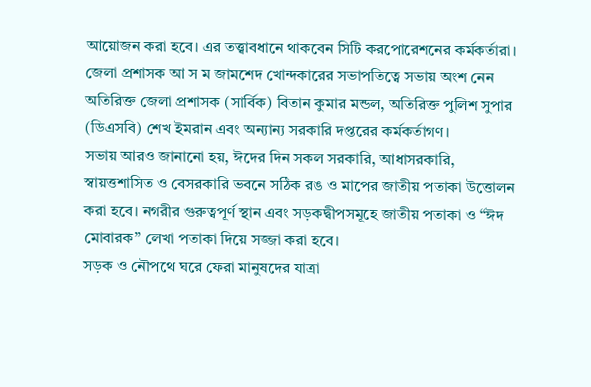আয়োজন করা হবে। এর তত্ত্বাবধানে থাকবেন সিটি করপোরেশনের কর্মকর্তারা। জেলা প্রশাসক আ স ম জামশেদ খোন্দকারের সভাপতিত্বে সভায় অংশ নেন অতিরিক্ত জেলা প্রশাসক (সার্বিক) বিতান কুমার মন্ডল, অতিরিক্ত পুলিশ সুপার (ডিএসবি) শেখ ইমরান এবং অন্যান্য সরকারি দপ্তরের কর্মকর্তাগণ।
সভায় আরও জানানো হয়, ঈদের দিন সকল সরকারি, আধাসরকারি, স্বায়ত্তশাসিত ও বেসরকারি ভবনে সঠিক রঙ ও মাপের জাতীয় পতাকা উত্তোলন করা হবে। নগরীর গুরুত্বপূর্ণ স্থান এবং সড়কদ্বীপসমূহে জাতীয় পতাকা ও “ঈদ মোবারক” লেখা পতাকা দিয়ে সজ্জা করা হবে।
সড়ক ও নৌপথে ঘরে ফেরা মানুষদের যাত্রা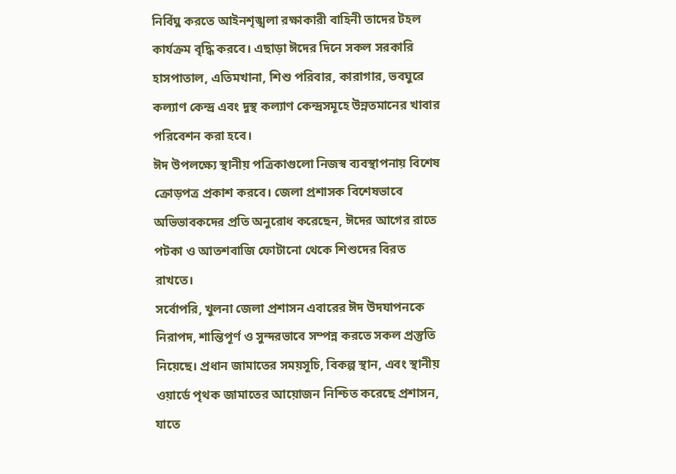নির্বিঘ্ন করতে আইনশৃঙ্খলা রক্ষাকারী বাহিনী তাদের টহল কার্যক্রম বৃদ্ধি করবে। এছাড়া ঈদের দিনে সকল সরকারি হাসপাতাল, এতিমখানা, শিশু পরিবার, কারাগার, ভবঘুরে কল্যাণ কেন্দ্র এবং দুস্থ কল্যাণ কেন্দ্রসমূহে উন্নতমানের খাবার পরিবেশন করা হবে।
ঈদ উপলক্ষ্যে স্থানীয় পত্রিকাগুলো নিজস্ব ব্যবস্থাপনায় বিশেষ ক্রোড়পত্র প্রকাশ করবে। জেলা প্রশাসক বিশেষভাবে অভিভাবকদের প্রতি অনুরোধ করেছেন, ঈদের আগের রাতে পটকা ও আতশবাজি ফোটানো থেকে শিশুদের বিরত রাখতে।
সর্বোপরি, খুলনা জেলা প্রশাসন এবারের ঈদ উদযাপনকে নিরাপদ, শান্তিপূর্ণ ও সুন্দরভাবে সম্পন্ন করতে সকল প্রস্তুতি নিয়েছে। প্রধান জামাতের সময়সূচি, বিকল্প স্থান, এবং স্থানীয় ওয়ার্ডে পৃথক জামাতের আয়োজন নিশ্চিত করেছে প্রশাসন, যাতে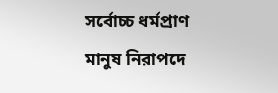সর্বোচ্চ ধর্মপ্রাণ মানুষ নিরাপদে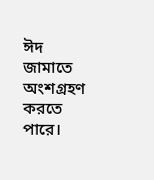ঈদ জামাতে অংশগ্রহণ করতে পারে।